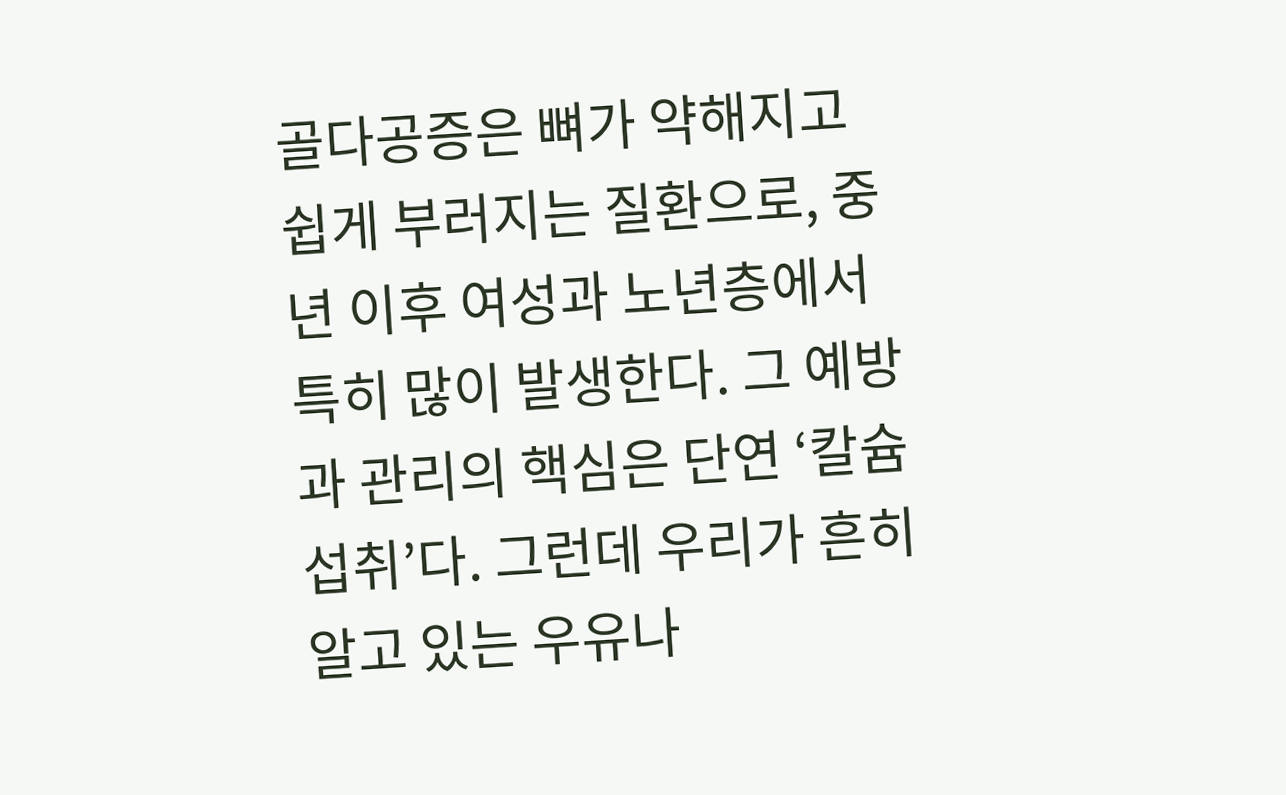골다공증은 뼈가 약해지고 쉽게 부러지는 질환으로, 중년 이후 여성과 노년층에서 특히 많이 발생한다. 그 예방과 관리의 핵심은 단연 ‘칼슘 섭취’다. 그런데 우리가 흔히 알고 있는 우유나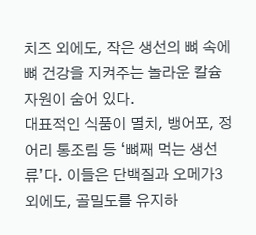치즈 외에도, 작은 생선의 뼈 속에 뼈 건강을 지켜주는 놀라운 칼슘 자원이 숨어 있다.
대표적인 식품이 멸치, 뱅어포, 정어리 통조림 등 ‘뼈째 먹는 생선류’다. 이들은 단백질과 오메가3 외에도, 골밀도를 유지하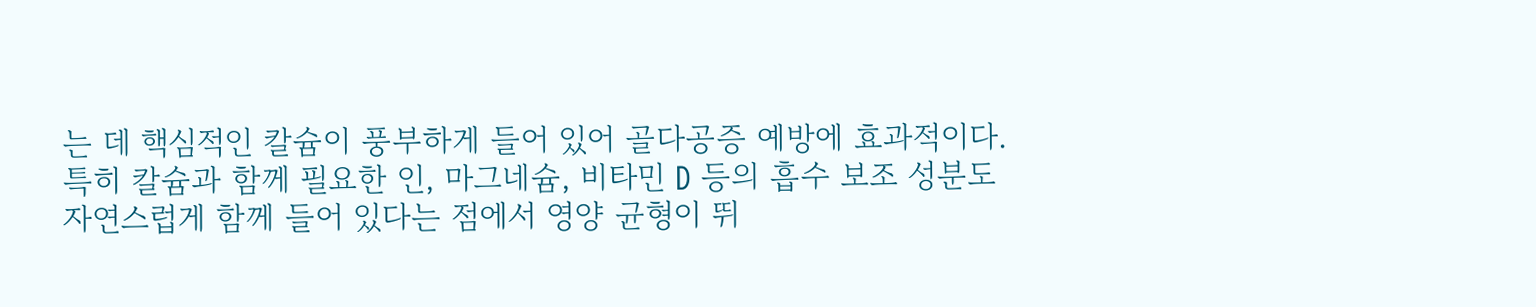는 데 핵심적인 칼슘이 풍부하게 들어 있어 골다공증 예방에 효과적이다. 특히 칼슘과 함께 필요한 인, 마그네슘, 비타민 D 등의 흡수 보조 성분도 자연스럽게 함께 들어 있다는 점에서 영양 균형이 뛰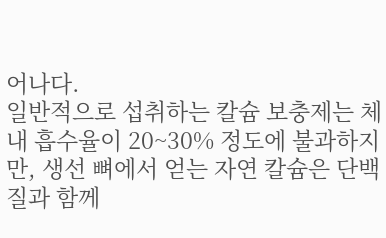어나다.
일반적으로 섭취하는 칼슘 보충제는 체내 흡수율이 20~30% 정도에 불과하지만, 생선 뼈에서 얻는 자연 칼슘은 단백질과 함께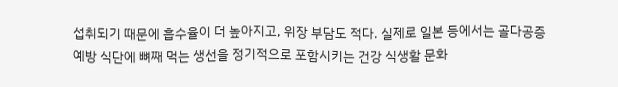섭취되기 때문에 흡수율이 더 높아지고, 위장 부담도 적다. 실제로 일본 등에서는 골다공증 예방 식단에 뼈째 먹는 생선을 정기적으로 포함시키는 건강 식생활 문화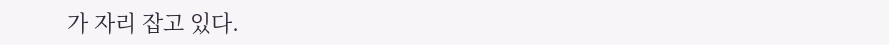가 자리 잡고 있다.